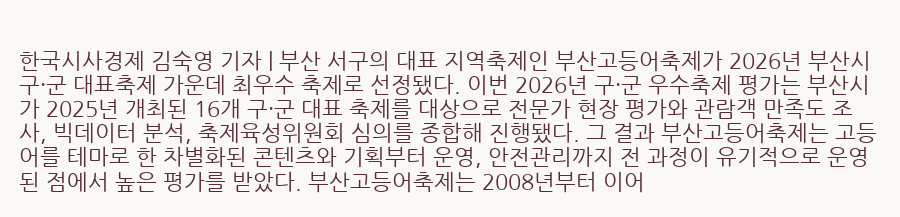한국시사경제 김숙영 기자 | 부산 서구의 대표 지역축제인 부산고등어축제가 2026년 부산시 구·군 대표축제 가운데 최우수 축제로 선정됐다. 이번 2026년 구·군 우수축제 평가는 부산시가 2025년 개최된 16개 구·군 대표 축제를 대상으로 전문가 현장 평가와 관람객 만족도 조사, 빅데이터 분석, 축제육성위원회 심의를 종합해 진행됐다. 그 결과 부산고등어축제는 고등어를 테마로 한 차별화된 콘텐츠와 기획부터 운영, 안전관리까지 전 과정이 유기적으로 운영된 점에서 높은 평가를 받았다. 부산고등어축제는 2008년부터 이어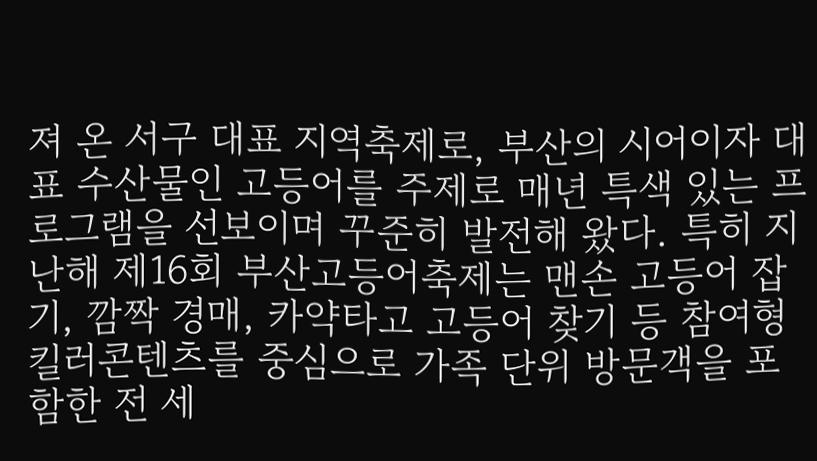져 온 서구 대표 지역축제로, 부산의 시어이자 대표 수산물인 고등어를 주제로 매년 특색 있는 프로그램을 선보이며 꾸준히 발전해 왔다. 특히 지난해 제16회 부산고등어축제는 맨손 고등어 잡기, 깜짝 경매, 카약타고 고등어 찾기 등 참여형 킬러콘텐츠를 중심으로 가족 단위 방문객을 포함한 전 세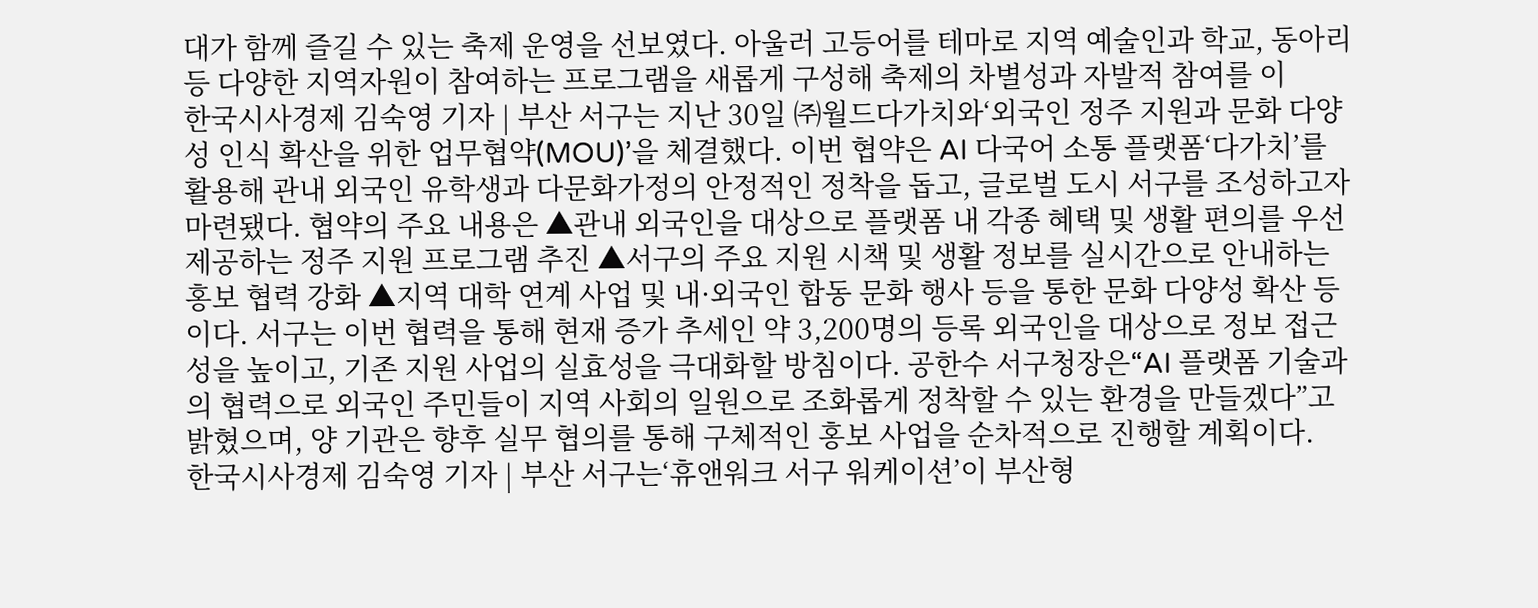대가 함께 즐길 수 있는 축제 운영을 선보였다. 아울러 고등어를 테마로 지역 예술인과 학교, 동아리 등 다양한 지역자원이 참여하는 프로그램을 새롭게 구성해 축제의 차별성과 자발적 참여를 이
한국시사경제 김숙영 기자 | 부산 서구는 지난 30일 ㈜월드다가치와‘외국인 정주 지원과 문화 다양성 인식 확산을 위한 업무협약(MOU)’을 체결했다. 이번 협약은 AI 다국어 소통 플랫폼‘다가치’를 활용해 관내 외국인 유학생과 다문화가정의 안정적인 정착을 돕고, 글로벌 도시 서구를 조성하고자 마련됐다. 협약의 주요 내용은 ▲관내 외국인을 대상으로 플랫폼 내 각종 혜택 및 생활 편의를 우선 제공하는 정주 지원 프로그램 추진 ▲서구의 주요 지원 시책 및 생활 정보를 실시간으로 안내하는 홍보 협력 강화 ▲지역 대학 연계 사업 및 내·외국인 합동 문화 행사 등을 통한 문화 다양성 확산 등이다. 서구는 이번 협력을 통해 현재 증가 추세인 약 3,200명의 등록 외국인을 대상으로 정보 접근성을 높이고, 기존 지원 사업의 실효성을 극대화할 방침이다. 공한수 서구청장은“AI 플랫폼 기술과의 협력으로 외국인 주민들이 지역 사회의 일원으로 조화롭게 정착할 수 있는 환경을 만들겠다”고 밝혔으며, 양 기관은 향후 실무 협의를 통해 구체적인 홍보 사업을 순차적으로 진행할 계획이다.
한국시사경제 김숙영 기자 | 부산 서구는‘휴앤워크 서구 워케이션’이 부산형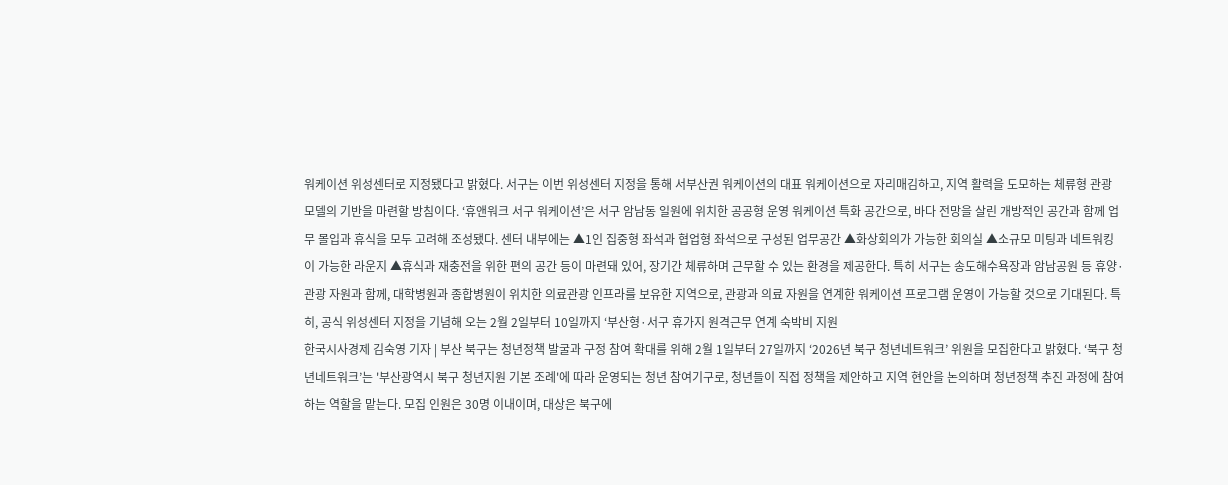워케이션 위성센터로 지정됐다고 밝혔다. 서구는 이번 위성센터 지정을 통해 서부산권 워케이션의 대표 워케이션으로 자리매김하고, 지역 활력을 도모하는 체류형 관광 모델의 기반을 마련할 방침이다. ‘휴앤워크 서구 워케이션’은 서구 암남동 일원에 위치한 공공형 운영 워케이션 특화 공간으로, 바다 전망을 살린 개방적인 공간과 함께 업무 몰입과 휴식을 모두 고려해 조성됐다. 센터 내부에는 ▲1인 집중형 좌석과 협업형 좌석으로 구성된 업무공간 ▲화상회의가 가능한 회의실 ▲소규모 미팅과 네트워킹이 가능한 라운지 ▲휴식과 재충전을 위한 편의 공간 등이 마련돼 있어, 장기간 체류하며 근무할 수 있는 환경을 제공한다. 특히 서구는 송도해수욕장과 암남공원 등 휴양·관광 자원과 함께, 대학병원과 종합병원이 위치한 의료관광 인프라를 보유한 지역으로, 관광과 의료 자원을 연계한 워케이션 프로그램 운영이 가능할 것으로 기대된다. 특히, 공식 위성센터 지정을 기념해 오는 2월 2일부터 10일까지 ‘부산형·서구 휴가지 원격근무 연계 숙박비 지원
한국시사경제 김숙영 기자 | 부산 북구는 청년정책 발굴과 구정 참여 확대를 위해 2월 1일부터 27일까지 ‘2026년 북구 청년네트워크’ 위원을 모집한다고 밝혔다. ‘북구 청년네트워크’는 '부산광역시 북구 청년지원 기본 조례'에 따라 운영되는 청년 참여기구로, 청년들이 직접 정책을 제안하고 지역 현안을 논의하며 청년정책 추진 과정에 참여하는 역할을 맡는다. 모집 인원은 30명 이내이며, 대상은 북구에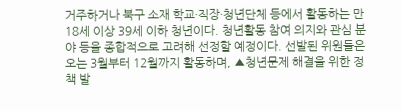거주하거나 북구 소재 학교·직장·청년단체 등에서 활동하는 만 18세 이상 39세 이하 청년이다. 청년활동 참여 의지와 관심 분야 등을 종합적으로 고려해 선정할 예정이다. 선발된 위원들은 오는 3월부터 12월까지 활동하며, ▲청년문제 해결을 위한 정책 발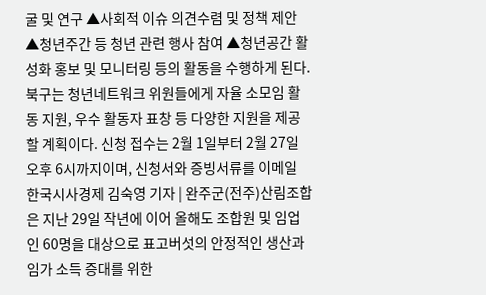굴 및 연구 ▲사회적 이슈 의견수렴 및 정책 제안 ▲청년주간 등 청년 관련 행사 참여 ▲청년공간 활성화 홍보 및 모니터링 등의 활동을 수행하게 된다. 북구는 청년네트워크 위원들에게 자율 소모임 활동 지원, 우수 활동자 표창 등 다양한 지원을 제공할 계획이다. 신청 접수는 2월 1일부터 2월 27일 오후 6시까지이며, 신청서와 증빙서류를 이메일
한국시사경제 김숙영 기자 | 완주군(전주)산림조합은 지난 29일 작년에 이어 올해도 조합원 및 임업인 60명을 대상으로 표고버섯의 안정적인 생산과 임가 소득 증대를 위한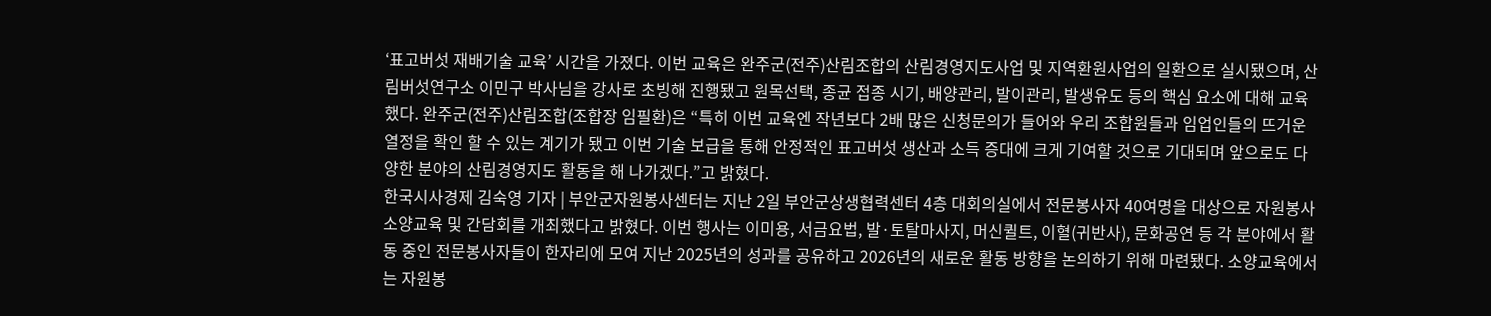‘표고버섯 재배기술 교육’ 시간을 가졌다. 이번 교육은 완주군(전주)산림조합의 산림경영지도사업 및 지역환원사업의 일환으로 실시됐으며, 산림버섯연구소 이민구 박사님을 강사로 초빙해 진행됐고 원목선택, 종균 접종 시기, 배양관리, 발이관리, 발생유도 등의 핵심 요소에 대해 교육했다. 완주군(전주)산림조합(조합장 임필환)은 “특히 이번 교육엔 작년보다 2배 많은 신청문의가 들어와 우리 조합원들과 임업인들의 뜨거운 열정을 확인 할 수 있는 계기가 됐고 이번 기술 보급을 통해 안정적인 표고버섯 생산과 소득 증대에 크게 기여할 것으로 기대되며 앞으로도 다양한 분야의 산림경영지도 활동을 해 나가겠다.”고 밝혔다.
한국시사경제 김숙영 기자 | 부안군자원봉사센터는 지난 2일 부안군상생협력센터 4층 대회의실에서 전문봉사자 40여명을 대상으로 자원봉사 소양교육 및 간담회를 개최했다고 밝혔다. 이번 행사는 이미용, 서금요법, 발·토탈마사지, 머신퀼트, 이혈(귀반사), 문화공연 등 각 분야에서 활동 중인 전문봉사자들이 한자리에 모여 지난 2025년의 성과를 공유하고 2026년의 새로운 활동 방향을 논의하기 위해 마련됐다. 소양교육에서는 자원봉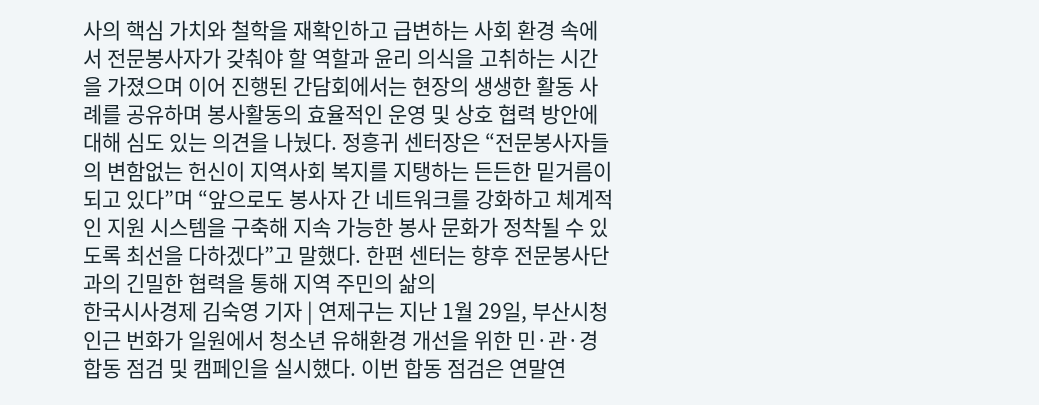사의 핵심 가치와 철학을 재확인하고 급변하는 사회 환경 속에서 전문봉사자가 갖춰야 할 역할과 윤리 의식을 고취하는 시간을 가졌으며 이어 진행된 간담회에서는 현장의 생생한 활동 사례를 공유하며 봉사활동의 효율적인 운영 및 상호 협력 방안에 대해 심도 있는 의견을 나눴다. 정흥귀 센터장은 “전문봉사자들의 변함없는 헌신이 지역사회 복지를 지탱하는 든든한 밑거름이 되고 있다”며 “앞으로도 봉사자 간 네트워크를 강화하고 체계적인 지원 시스템을 구축해 지속 가능한 봉사 문화가 정착될 수 있도록 최선을 다하겠다”고 말했다. 한편 센터는 향후 전문봉사단과의 긴밀한 협력을 통해 지역 주민의 삶의
한국시사경제 김숙영 기자 | 연제구는 지난 1월 29일, 부산시청 인근 번화가 일원에서 청소년 유해환경 개선을 위한 민·관·경 합동 점검 및 캠페인을 실시했다. 이번 합동 점검은 연말연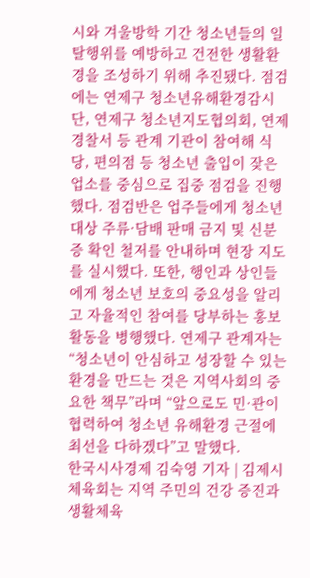시와 겨울방학 기간 청소년들의 일탈행위를 예방하고 건전한 생활환경을 조성하기 위해 추진됐다. 점검에는 연제구 청소년유해환경감시단, 연제구 청소년지도협의회, 연제경찰서 등 관계 기관이 참여해 식당, 편의점 등 청소년 출입이 잦은 업소를 중심으로 집중 점검을 진행했다. 점검반은 업주들에게 청소년 대상 주류·담배 판매 금지 및 신분증 확인 철저를 안내하며 현장 지도를 실시했다. 또한, 행인과 상인들에게 청소년 보호의 중요성을 알리고 자율적인 참여를 당부하는 홍보 활동을 병행했다. 연제구 관계자는 “청소년이 안심하고 성장할 수 있는 환경을 만드는 것은 지역사회의 중요한 책무”라며 “앞으로도 민·관이 협력하여 청소년 유해환경 근절에 최선을 다하겠다”고 말했다.
한국시사경제 김숙영 기자 | 김제시체육회는 지역 주민의 건강 증진과 생활체육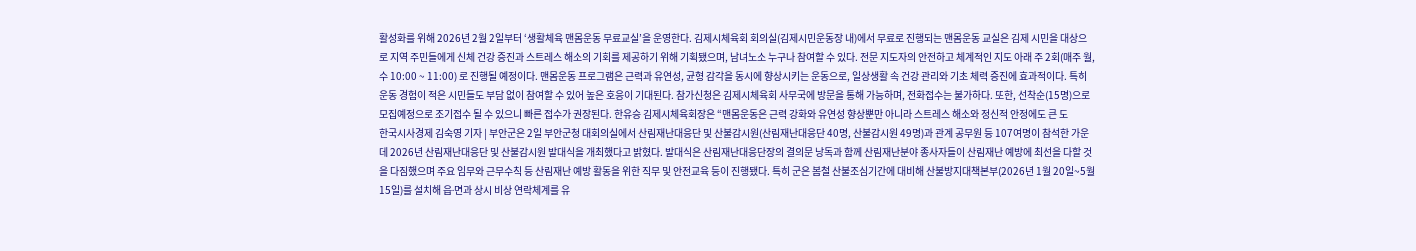활성화를 위해 2026년 2월 2일부터 ‘생활체육 맨몸운동 무료교실’을 운영한다. 김제시체육회 회의실(김제시민운동장 내)에서 무료로 진행되는 맨몸운동 교실은 김제 시민을 대상으로 지역 주민들에게 신체 건강 증진과 스트레스 해소의 기회를 제공하기 위해 기획됐으며, 남녀노소 누구나 참여할 수 있다. 전문 지도자의 안전하고 체계적인 지도 아래 주 2회(매주 월,수 10:00 ~ 11:00) 로 진행될 예정이다. 맨몸운동 프로그램은 근력과 유연성, 균형 감각을 동시에 향상시키는 운동으로, 일상생활 속 건강 관리와 기초 체력 증진에 효과적이다. 특히 운동 경험이 적은 시민들도 부담 없이 참여할 수 있어 높은 호응이 기대된다. 참가신청은 김제시체육회 사무국에 방문을 통해 가능하며, 전화접수는 불가하다. 또한, 선착순(15명)으로 모집예정으로 조기접수 될 수 있으니 빠른 접수가 권장된다. 한유승 김제시체육회장은 “맨몸운동은 근력 강화와 유연성 향상뿐만 아니라 스트레스 해소와 정신적 안정에도 큰 도
한국시사경제 김숙영 기자 | 부안군은 2일 부안군청 대회의실에서 산림재난대응단 및 산불감시원(산림재난대응단 40명, 산불감시원 49명)과 관계 공무원 등 107여명이 참석한 가운데 2026년 산림재난대응단 및 산불감시원 발대식을 개최했다고 밝혔다. 발대식은 산림재난대응단장의 결의문 낭독과 함께 산림재난분야 종사자들이 산림재난 예방에 최선을 다할 것을 다짐했으며 주요 임무와 근무수칙 등 산림재난 예방 활동을 위한 직무 및 안전교육 등이 진행됐다. 특히 군은 봄철 산불조심기간에 대비해 산불방지대책본부(2026년 1월 20일~5월 15일)를 설치해 읍∙면과 상시 비상 연락체계를 유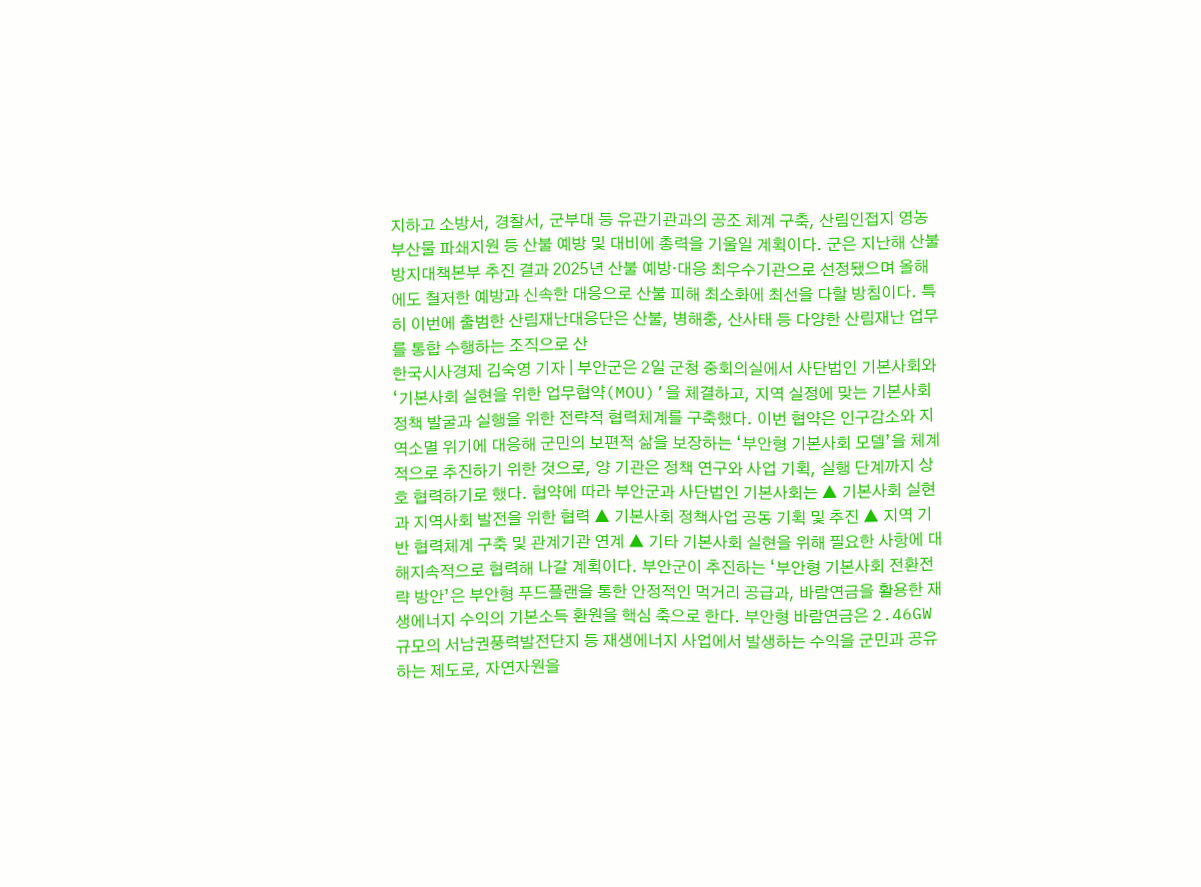지하고 소방서, 경찰서, 군부대 등 유관기관과의 공조 체계 구축, 산림인접지 영농부산물 파쇄지원 등 산불 예방 및 대비에 총력을 기울일 계획이다. 군은 지난해 산불방지대책본부 추진 결과 2025년 산불 예방·대응 최우수기관으로 선정됐으며 올해에도 철저한 예방과 신속한 대응으로 산불 피해 최소화에 최선을 다할 방침이다. 특히 이번에 출범한 산림재난대응단은 산불, 병해충, 산사태 등 다양한 산림재난 업무를 통합 수행하는 조직으로 산
한국시사경제 김숙영 기자 | 부안군은 2일 군청 중회의실에서 사단법인 기본사회와 ‘기본사회 실현을 위한 업무협약(MOU)’을 체결하고, 지역 실정에 맞는 기본사회 정책 발굴과 실행을 위한 전략적 협력체계를 구축했다. 이번 협약은 인구감소와 지역소멸 위기에 대응해 군민의 보편적 삶을 보장하는 ‘부안형 기본사회 모델’을 체계적으로 추진하기 위한 것으로, 양 기관은 정책 연구와 사업 기획, 실행 단계까지 상호 협력하기로 했다. 협약에 따라 부안군과 사단법인 기본사회는 ▲ 기본사회 실현과 지역사회 발전을 위한 협력 ▲ 기본사회 정책사업 공동 기획 및 추진 ▲ 지역 기반 협력체계 구축 및 관계기관 연계 ▲ 기타 기본사회 실현을 위해 필요한 사항에 대해지속적으로 협력해 나갈 계획이다. 부안군이 추진하는 ‘부안형 기본사회 전환전략 방안’은 부안형 푸드플랜을 통한 안정적인 먹거리 공급과, 바람연금을 활용한 재생에너지 수익의 기본소득 환원을 핵심 축으로 한다. 부안형 바람연금은 2.46GW 규모의 서남권풍력발전단지 등 재생에너지 사업에서 발생하는 수익을 군민과 공유하는 제도로, 자연자원을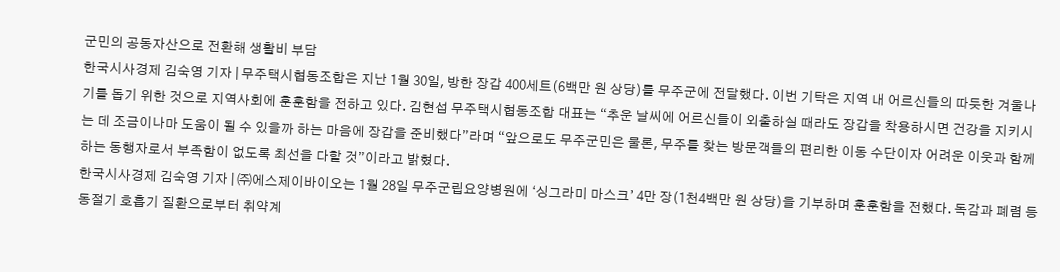군민의 공동자산으로 전환해 생활비 부담
한국시사경제 김숙영 기자 | 무주택시협동조합은 지난 1월 30일, 방한 장갑 400세트(6백만 원 상당)를 무주군에 전달했다. 이번 기탁은 지역 내 어르신들의 따듯한 겨울나기를 돕기 위한 것으로 지역사회에 훈훈함을 전하고 있다. 김현섭 무주택시협동조합 대표는 “추운 날씨에 어르신들이 외출하실 때라도 장갑을 착용하시면 건강을 지키시는 데 조금이나마 도움이 될 수 있을까 하는 마음에 장갑을 준비했다”라며 “앞으로도 무주군민은 물론, 무주를 찾는 방문객들의 편리한 이동 수단이자 어려운 이웃과 함께하는 동행자로서 부족함이 없도록 최선을 다할 것”이라고 밝혔다.
한국시사경제 김숙영 기자 | ㈜에스제이바이오는 1월 28일 무주군립요양병원에 ‘싱그라미 마스크’ 4만 장(1천4백만 원 상당)을 기부하며 훈훈함을 전했다. 독감과 폐렴 등 동절기 호흡기 질환으로부터 취약계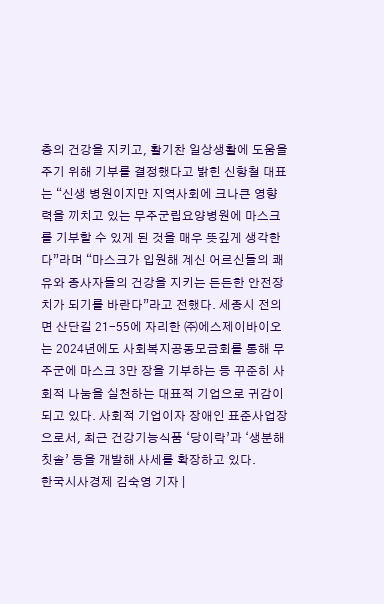층의 건강을 지키고, 활기찬 일상생활에 도움을 주기 위해 기부를 결정했다고 밝힌 신항철 대표는 “신생 병원이지만 지역사회에 크나큰 영향력을 끼치고 있는 무주군립요양병원에 마스크를 기부할 수 있게 된 것을 매우 뜻깊게 생각한다”라며 “마스크가 입원해 계신 어르신들의 쾌유와 종사자들의 건강을 지키는 든든한 안전장치가 되기를 바란다”라고 전했다. 세종시 전의면 산단길 21-55에 자리한 ㈜에스제이바이오는 2024년에도 사회복지공동모금회를 통해 무주군에 마스크 3만 장을 기부하는 등 꾸준히 사회적 나눔을 실천하는 대표적 기업으로 귀감이 되고 있다. 사회적 기업이자 장애인 표준사업장으로서, 최근 건강기능식품 ‘당이락’과 ‘생분해 칫솔’ 등을 개발해 사세를 확장하고 있다.
한국시사경제 김숙영 기자 |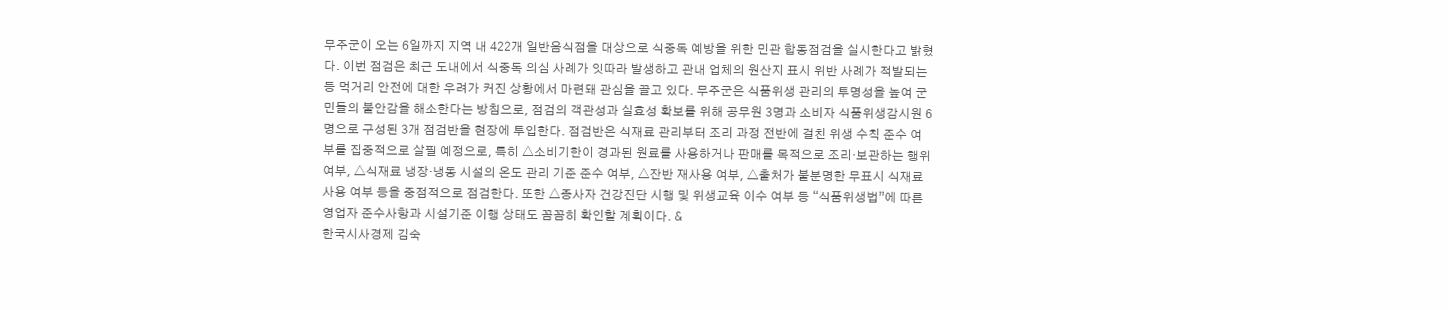무주군이 오는 6일까지 지역 내 422개 일반음식점을 대상으로 식중독 예방을 위한 민관 합동점검을 실시한다고 밝혔다. 이번 점검은 최근 도내에서 식중독 의심 사례가 잇따라 발생하고 관내 업체의 원산지 표시 위반 사례가 적발되는 등 먹거리 안전에 대한 우려가 커진 상황에서 마련돼 관심을 끌고 있다. 무주군은 식품위생 관리의 투명성을 높여 군민들의 불안감을 해소한다는 방침으로, 점검의 객관성과 실효성 확보를 위해 공무원 3명과 소비자 식품위생감시원 6명으로 구성된 3개 점검반을 현장에 투입한다. 점검반은 식재료 관리부터 조리 과정 전반에 걸친 위생 수칙 준수 여부를 집중적으로 살필 예정으로, 특히 △소비기한이 경과된 원료를 사용하거나 판매를 목적으로 조리·보관하는 행위 여부, △식재료 냉장·냉동 시설의 온도 관리 기준 준수 여부, △잔반 재사용 여부, △출처가 불분명한 무표시 식재료 사용 여부 등을 중점적으로 점검한다. 또한 △종사자 건강진단 시행 및 위생교육 이수 여부 등 “식품위생법”에 따른 영업자 준수사항과 시설기준 이행 상태도 꼼꼼히 확인할 계획이다. &
한국시사경제 김숙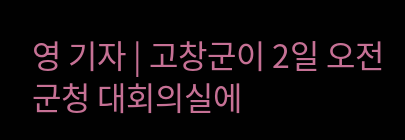영 기자 | 고창군이 2일 오전 군청 대회의실에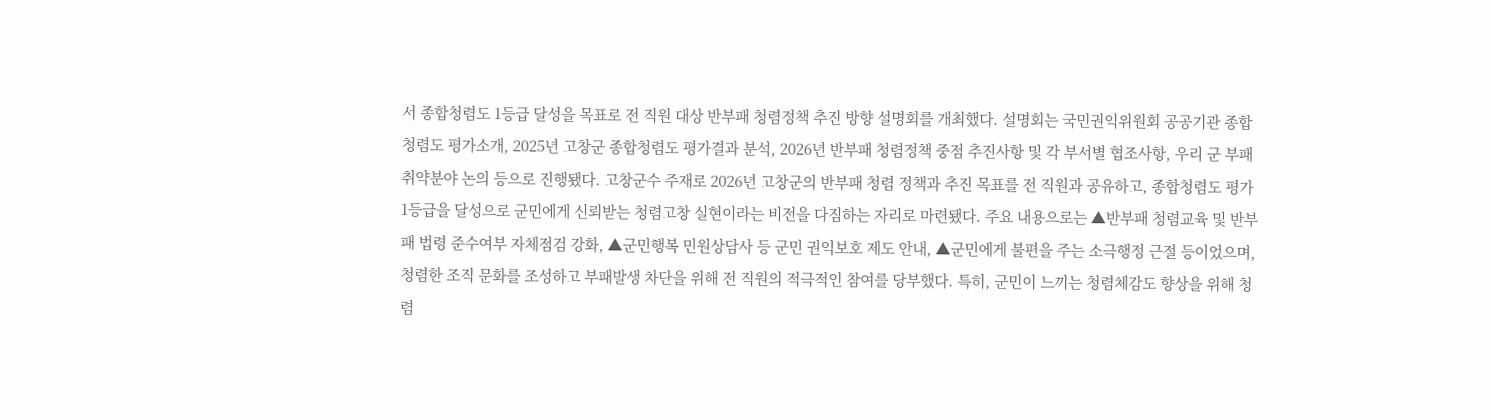서 종합청렴도 1등급 달성을 목표로 전 직원 대상 반부패 청렴정책 추진 방향 설명회를 개최했다. 설명회는 국민권익위원회 공공기관 종합청렴도 평가소개, 2025년 고창군 종합청렴도 평가결과 분석, 2026년 반부패 청렴정책 중점 추진사항 및 각 부서별 협조사항, 우리 군 부패취약분야 논의 등으로 진행됐다. 고창군수 주재로 2026년 고창군의 반부패 청렴 정책과 추진 목표를 전 직원과 공유하고, 종합청렴도 평가 1등급을 달성으로 군민에게 신뢰받는 청렴고창 실현이라는 비전을 다짐하는 자리로 마련됐다. 주요 내용으로는 ▲반부패 청렴교육 및 반부패 법령 준수여부 자체점검 강화, ▲군민행복 민원상담사 등 군민 권익보호 제도 안내, ▲군민에게 불편을 주는 소극행정 근절 등이었으며, 청렴한 조직 문화를 조성하고 부패발생 차단을 위해 전 직원의 적극적인 참여를 당부했다. 특히, 군민이 느끼는 청렴체감도 향상을 위해 청렴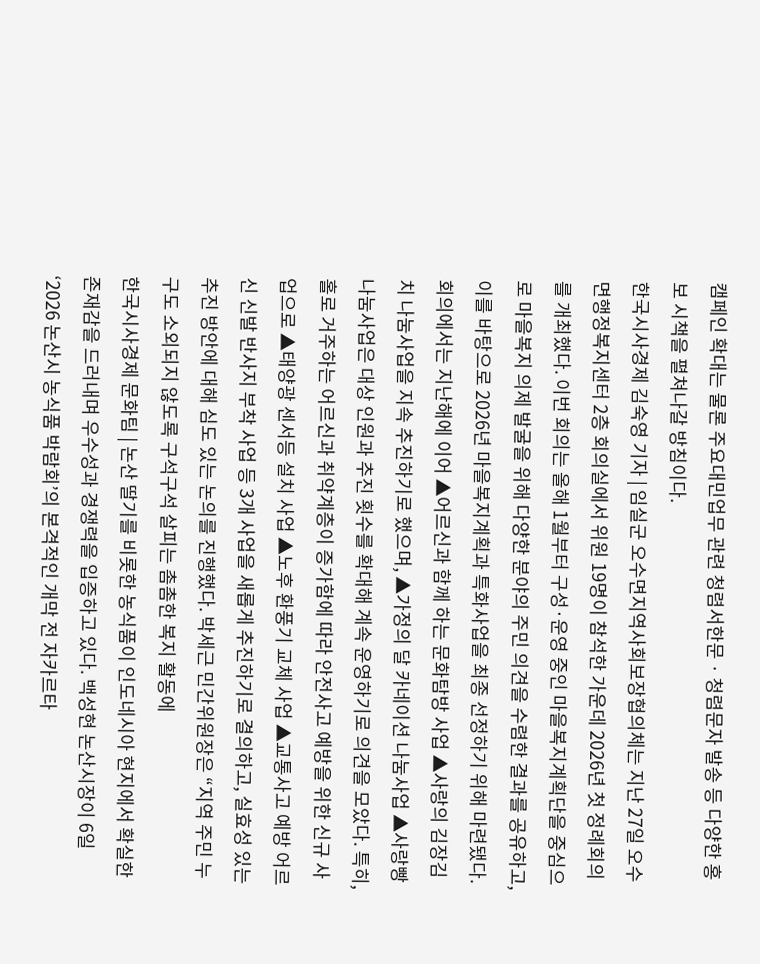캠페인 확대는 물론 주요대민업무 관련 청렴서한문 · 청렴문자 발송 등 다양한 홍보 시책을 펼쳐나갈 방침이다.
한국시사경제 김숙영 기자 | 임실군 오수면지역사회보장협의체는 지난 27일 오수면행정복지센터 2층 회의실에서 위원 19명이 참석한 가운데 2026년 첫 정례회의를 개최했다. 이번 회의는 올해 1월부터 구성·운영 중인 마을복지계획단을 중심으로 마을복지 의제 발굴을 위해 다양한 분야의 주민 의견을 수렴한 결과를 공유하고, 이를 바탕으로 2026년 마을복지계획과 특화사업을 최종 선정하기 위해 마련됐다. 회의에서는 지난해에 이어 ▲어르신과 함께 하는 문화탐방 사업 ▲사랑의 김장김치 나눔사업을 지속 추진하기로 했으며, ▲가정의 달 카네이션 나눔사업 ▲사랑빵 나눔사업은 대상 인원과 추진 횟수를 확대해 계속 운영하기로 의견을 모았다. 특히, 홀로 거주하는 어르신과 취약계층이 증가함에 따라 안전사고 예방을 위한 신규 사업으로 ▲태양광 센서등 설치 사업 ▲노후 환풍기 교체 사업 ▲교통사고 예방 어르신 신발 반사지 부착 사업 등 3개 사업을 새롭게 추진하기로 결의하고, 실효성 있는 추진 방안에 대해 심도 있는 논의를 진행했다. 박세근 민간위원장은 “지역 주민 누구도 소외되지 않도록 구석구석 살피는 촘촘한 복지 활동에
한국시사경제 문화팀 | 논산 딸기를 비롯한 농식품이 인도네시아 현지에서 확실한 존재감을 드러내며 우수성과 경쟁력을 입증하고 있다. 백성현 논산시장이 6일 ‘2026 논산시 농식품 박람회’의 본격적인 개막 전 자카르타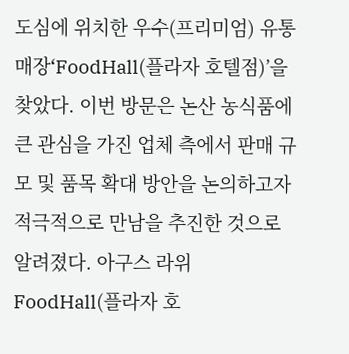도심에 위치한 우수(프리미엄) 유통매장‘FoodHall(플라자 호텔점)’을 찾았다. 이번 방문은 논산 농식품에 큰 관심을 가진 업체 측에서 판매 규모 및 품목 확대 방안을 논의하고자 적극적으로 만남을 추진한 것으로 알려졌다. 아구스 라위 FoodHall(플라자 호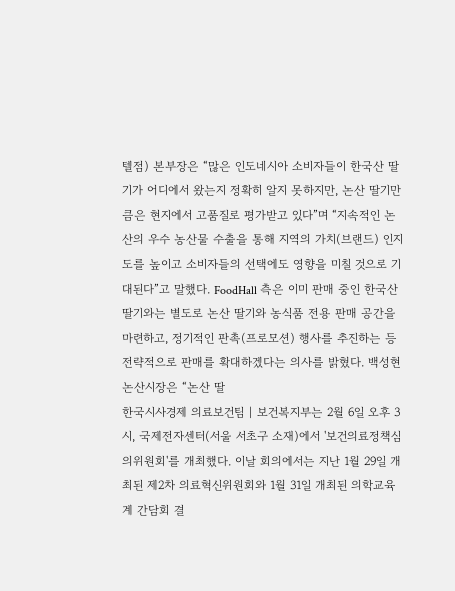텔점) 본부장은 “많은 인도네시아 소비자들이 한국산 딸기가 어디에서 왔는지 정확히 알지 못하지만, 논산 딸기만큼은 현지에서 고품질로 평가받고 있다”며 “지속적인 논산의 우수 농산물 수출을 통해 지역의 가치(브랜드) 인지도를 높이고 소비자들의 선택에도 영향을 미칠 것으로 기대된다”고 말했다. FoodHall 측은 이미 판매 중인 한국산 딸기와는 별도로 논산 딸기와 농식품 전용 판매 공간을 마련하고, 정기적인 판촉(프로모션) 행사를 추진하는 등 전략적으로 판매를 확대하겠다는 의사를 밝혔다. 백성현 논산시장은 “논산 딸
한국시사경제 의료보건팀 | 보건복지부는 2월 6일 오후 3시, 국제전자센터(서울 서초구 소재)에서 '보건의료정책심의위원회'를 개최했다. 이날 회의에서는 지난 1월 29일 개최된 제2차 의료혁신위원회와 1월 31일 개최된 의학교육계 간담회 결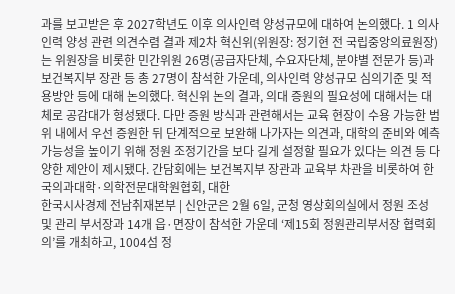과를 보고받은 후 2027학년도 이후 의사인력 양성규모에 대하여 논의했다. 1 의사인력 양성 관련 의견수렴 결과 제2차 혁신위(위원장: 정기현 전 국립중앙의료원장)는 위원장을 비롯한 민간위원 26명(공급자단체, 수요자단체, 분야별 전문가 등)과 보건복지부 장관 등 총 27명이 참석한 가운데, 의사인력 양성규모 심의기준 및 적용방안 등에 대해 논의했다. 혁신위 논의 결과, 의대 증원의 필요성에 대해서는 대체로 공감대가 형성됐다. 다만 증원 방식과 관련해서는 교육 현장이 수용 가능한 범위 내에서 우선 증원한 뒤 단계적으로 보완해 나가자는 의견과, 대학의 준비와 예측가능성을 높이기 위해 정원 조정기간을 보다 길게 설정할 필요가 있다는 의견 등 다양한 제안이 제시됐다. 간담회에는 보건복지부 장관과 교육부 차관을 비롯하여 한국의과대학·의학전문대학원협회, 대한
한국시사경제 전남취재본부 | 신안군은 2월 6일, 군청 영상회의실에서 정원 조성 및 관리 부서장과 14개 읍·면장이 참석한 가운데 ‘제15회 정원관리부서장 협력회의’를 개최하고, 1004섬 정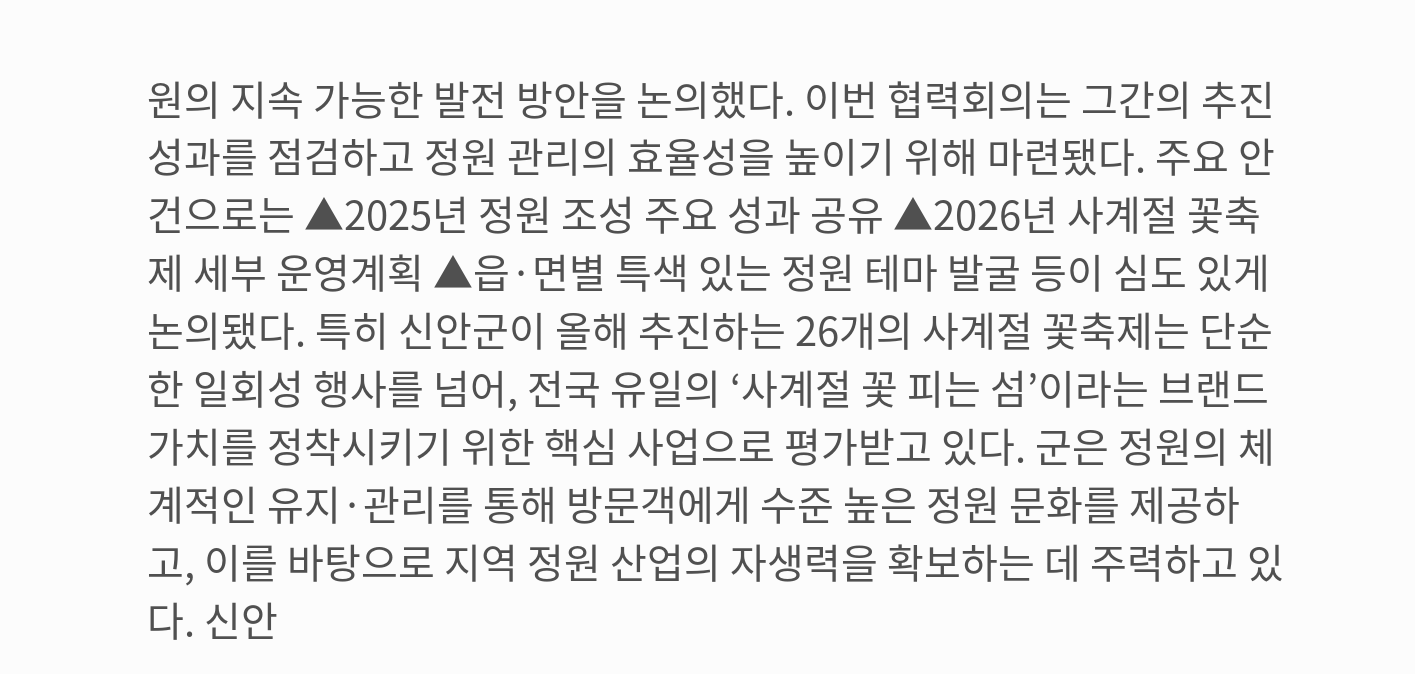원의 지속 가능한 발전 방안을 논의했다. 이번 협력회의는 그간의 추진 성과를 점검하고 정원 관리의 효율성을 높이기 위해 마련됐다. 주요 안건으로는 ▲2025년 정원 조성 주요 성과 공유 ▲2026년 사계절 꽃축제 세부 운영계획 ▲읍·면별 특색 있는 정원 테마 발굴 등이 심도 있게 논의됐다. 특히 신안군이 올해 추진하는 26개의 사계절 꽃축제는 단순한 일회성 행사를 넘어, 전국 유일의 ‘사계절 꽃 피는 섬’이라는 브랜드 가치를 정착시키기 위한 핵심 사업으로 평가받고 있다. 군은 정원의 체계적인 유지·관리를 통해 방문객에게 수준 높은 정원 문화를 제공하고, 이를 바탕으로 지역 정원 산업의 자생력을 확보하는 데 주력하고 있다. 신안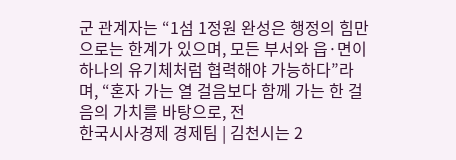군 관계자는 “1섬 1정원 완성은 행정의 힘만으로는 한계가 있으며, 모든 부서와 읍·면이 하나의 유기체처럼 협력해야 가능하다”라며, “혼자 가는 열 걸음보다 함께 가는 한 걸음의 가치를 바탕으로, 전
한국시사경제 경제팀 | 김천시는 2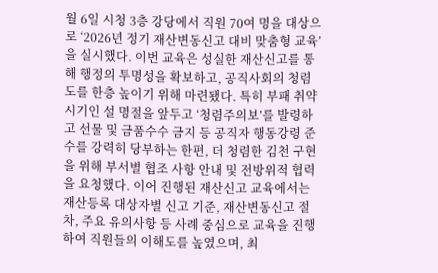월 6일 시청 3층 강당에서 직원 70여 명을 대상으로 ‘2026년 정기 재산변동신고 대비 맞춤형 교육’을 실시했다. 이번 교육은 성실한 재산신고를 통해 행정의 투명성을 확보하고, 공직사회의 청렴도를 한층 높이기 위해 마련됐다. 특히 부패 취약 시기인 설 명절을 앞두고 ‘청렴주의보’를 발령하고 선물 및 금품수수 금지 등 공직자 행동강령 준수를 강력히 당부하는 한편, 더 청렴한 김천 구현을 위해 부서별 협조 사항 안내 및 전방위적 협력을 요청했다. 이어 진행된 재산신고 교육에서는 재산등록 대상자별 신고 기준, 재산변동신고 절차, 주요 유의사항 등 사례 중심으로 교육을 진행하여 직원들의 이해도를 높였으며, 최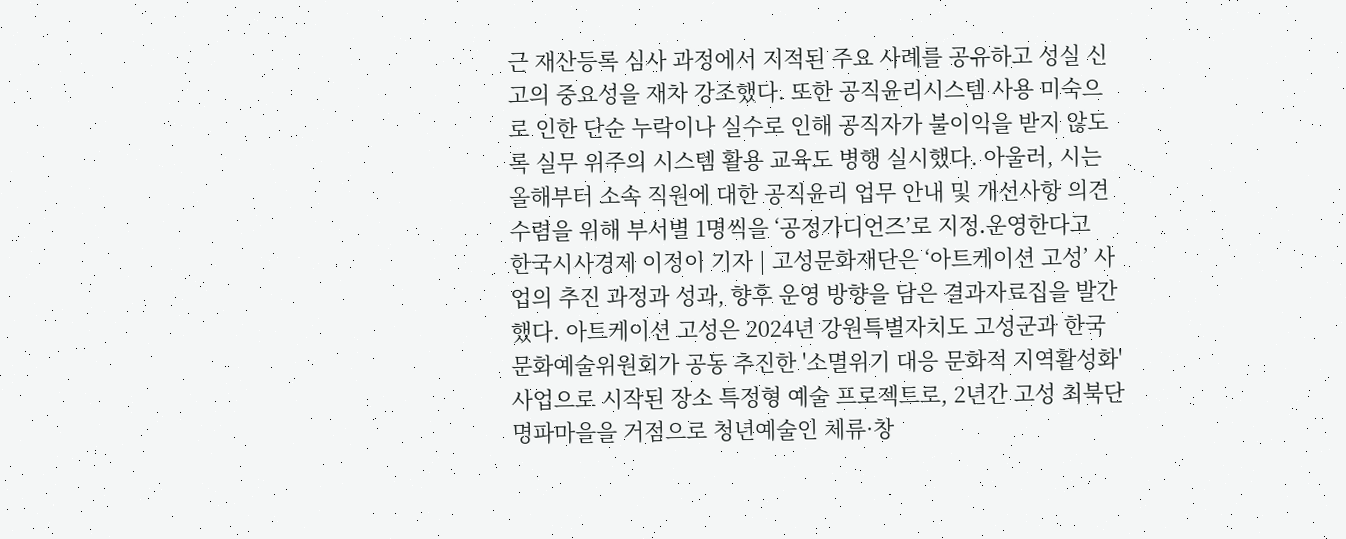근 재산등록 심사 과정에서 지적된 주요 사례를 공유하고 성실 신고의 중요성을 재차 강조했다. 또한 공직윤리시스템 사용 미숙으로 인한 단순 누락이나 실수로 인해 공직자가 불이익을 받지 않도록 실무 위주의 시스템 활용 교육도 병행 실시했다. 아울러, 시는 올해부터 소속 직원에 대한 공직윤리 업무 안내 및 개선사항 의견 수렴을 위해 부서별 1명씩을 ‘공정가디언즈’로 지정․운영한다고
한국시사경제 이정이 기자 | 고성문화재단은 ‘아트케이션 고성’ 사업의 추진 과정과 성과, 향후 운영 방향을 담은 결과자료집을 발간했다. 아트케이션 고성은 2024년 강원특별자치도 고성군과 한국문화예술위원회가 공동 추진한 '소멸위기 대응 문화적 지역활성화' 사업으로 시작된 장소 특정형 예술 프로젝트로, 2년간 고성 최북단 명파마을을 거점으로 청년예술인 체류·창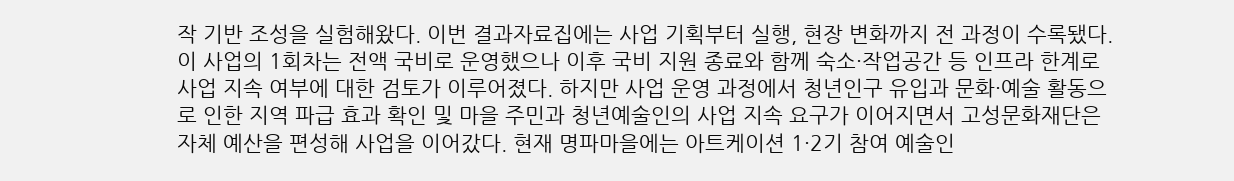작 기반 조성을 실험해왔다. 이번 결과자료집에는 사업 기획부터 실행, 현장 변화까지 전 과정이 수록됐다. 이 사업의 1회차는 전액 국비로 운영했으나 이후 국비 지원 종료와 함께 숙소·작업공간 등 인프라 한계로 사업 지속 여부에 대한 검토가 이루어졌다. 하지만 사업 운영 과정에서 청년인구 유입과 문화·예술 활동으로 인한 지역 파급 효과 확인 및 마을 주민과 청년예술인의 사업 지속 요구가 이어지면서 고성문화재단은 자체 예산을 편성해 사업을 이어갔다. 현재 명파마을에는 아트케이션 1·2기 참여 예술인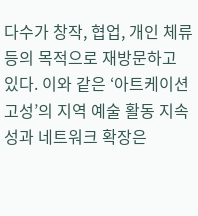다수가 창작, 협업, 개인 체류 등의 목적으로 재방문하고 있다. 이와 같은 ‘아트케이션 고성’의 지역 예술 활동 지속성과 네트워크 확장은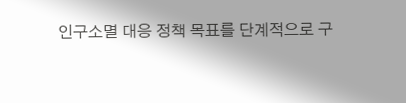인구소멸 대응 정책 목표를 단계적으로 구